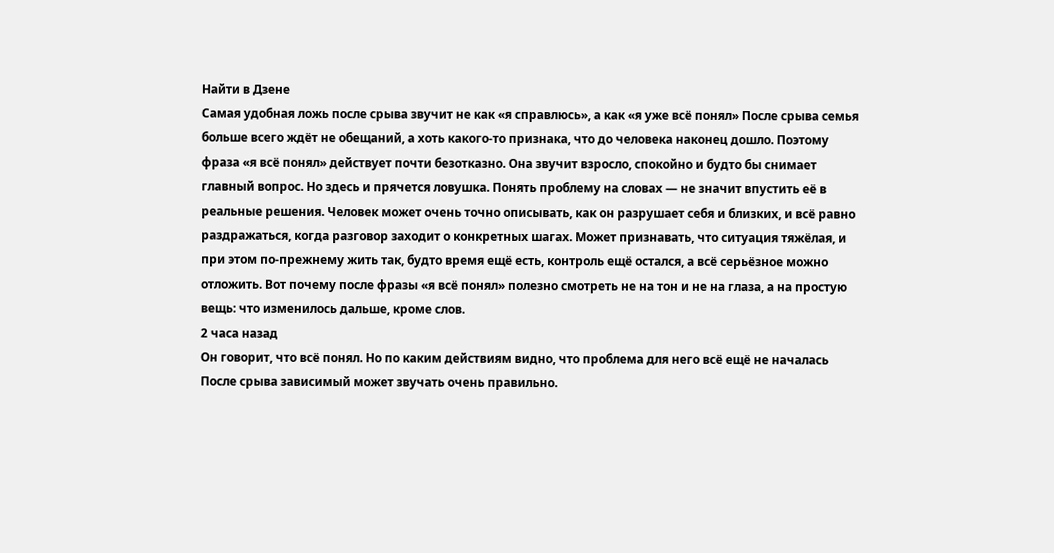Найти в Дзене
Самая удобная ложь после срыва звучит не как «я справлюсь», а как «я уже всё понял» После срыва семья больше всего ждёт не обещаний, а хоть какого-то признака, что до человека наконец дошло. Поэтому фраза «я всё понял» действует почти безотказно. Она звучит взросло, спокойно и будто бы снимает главный вопрос. Но здесь и прячется ловушка. Понять проблему на словах — не значит впустить её в реальные решения. Человек может очень точно описывать, как он разрушает себя и близких, и всё равно раздражаться, когда разговор заходит о конкретных шагах. Может признавать, что ситуация тяжёлая, и при этом по-прежнему жить так, будто время ещё есть, контроль ещё остался, а всё серьёзное можно отложить. Вот почему после фразы «я всё понял» полезно смотреть не на тон и не на глаза, а на простую вещь: что изменилось дальше, кроме слов.
2 часа назад
Он говорит, что всё понял. Но по каким действиям видно, что проблема для него всё ещё не началась
После срыва зависимый может звучать очень правильно.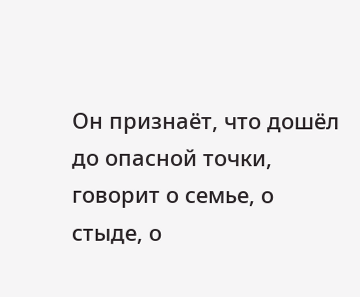Он признаёт, что дошёл до опасной точки, говорит о семье, о стыде, о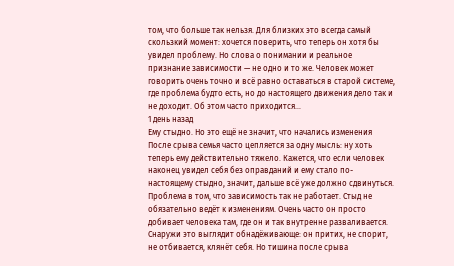том, что больше так нельзя. Для близких это всегда самый скользкий момент: хочется поверить, что теперь он хотя бы увидел проблему. Но слова о понимании и реальное признание зависимости — не одно и то же. Человек может говорить очень точно и всё равно оставаться в старой системе, где проблема будто есть, но до настоящего движения дело так и не доходит. Об этом часто приходится...
1 день назад
Ему стыдно. Но это ещё не значит, что начались изменения После срыва семья часто цепляется за одну мысль: ну хоть теперь ему действительно тяжело. Кажется, что если человек наконец увидел себя без оправданий и ему стало по-настоящему стыдно, значит, дальше всё уже должно сдвинуться. Проблема в том, что зависимость так не работает. Стыд не обязательно ведёт к изменениям. Очень часто он просто добивает человека там, где он и так внутренне разваливается. Снаружи это выглядит обнадёживающе: он притих, не спорит, не отбивается, клянёт себя. Но тишина после срыва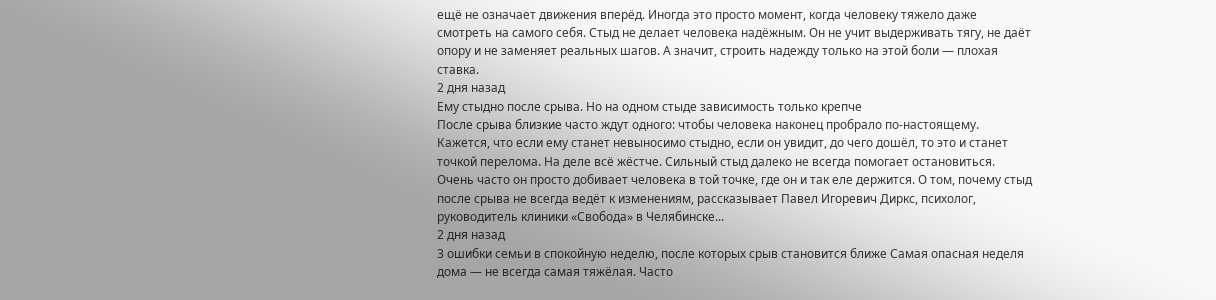ещё не означает движения вперёд. Иногда это просто момент, когда человеку тяжело даже смотреть на самого себя. Стыд не делает человека надёжным. Он не учит выдерживать тягу, не даёт опору и не заменяет реальных шагов. А значит, строить надежду только на этой боли — плохая ставка.
2 дня назад
Ему стыдно после срыва. Но на одном стыде зависимость только крепче
После срыва близкие часто ждут одного: чтобы человека наконец пробрало по-настоящему. Кажется, что если ему станет невыносимо стыдно, если он увидит, до чего дошёл, то это и станет точкой перелома. На деле всё жёстче. Сильный стыд далеко не всегда помогает остановиться. Очень часто он просто добивает человека в той точке, где он и так еле держится. О том, почему стыд после срыва не всегда ведёт к изменениям, рассказывает Павел Игоревич Диркс, психолог, руководитель клиники «Свобода» в Челябинске...
2 дня назад
3 ошибки семьи в спокойную неделю, после которых срыв становится ближе Самая опасная неделя дома — не всегда самая тяжёлая. Часто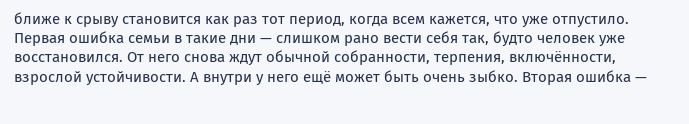ближе к срыву становится как раз тот период, когда всем кажется, что уже отпустило. Первая ошибка семьи в такие дни — слишком рано вести себя так, будто человек уже восстановился. От него снова ждут обычной собранности, терпения, включённости, взрослой устойчивости. А внутри у него ещё может быть очень зыбко. Вторая ошибка —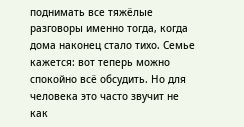поднимать все тяжёлые разговоры именно тогда, когда дома наконец стало тихо. Семье кажется: вот теперь можно спокойно всё обсудить. Но для человека это часто звучит не как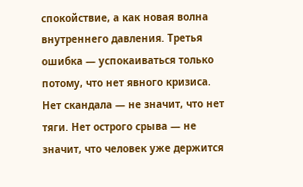спокойствие, а как новая волна внутреннего давления. Третья ошибка — успокаиваться только потому, что нет явного кризиса. Нет скандала — не значит, что нет тяги. Нет острого срыва — не значит, что человек уже держится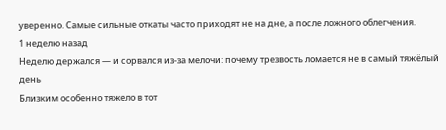уверенно. Самые сильные откаты часто приходят не на дне, а после ложного облегчения.
1 неделю назад
Неделю держался — и сорвался из-за мелочи: почему трезвость ломается не в самый тяжёлый день
Близким особенно тяжело в тот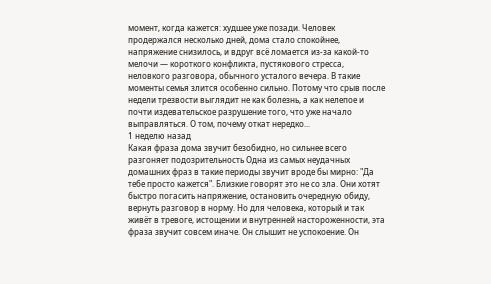момент, когда кажется: худшее уже позади. Человек продержался несколько дней, дома стало спокойнее, напряжение снизилось, и вдруг всё ломается из-за какой-то мелочи — короткого конфликта, пустякового стресса, неловкого разговора, обычного усталого вечера. В такие моменты семья злится особенно сильно. Потому что срыв после недели трезвости выглядит не как болезнь, а как нелепое и почти издевательское разрушение того, что уже начало выправляться. О том, почему откат нередко...
1 неделю назад
Какая фраза дома звучит безобидно, но сильнее всего разгоняет подозрительность Одна из самых неудачных домашних фраз в такие периоды звучит вроде бы мирно: "Да тебе просто кажется". Близкие говорят это не со зла. Они хотят быстро погасить напряжение, остановить очередную обиду, вернуть разговор в норму. Но для человека, который и так живёт в тревоге, истощении и внутренней настороженности, эта фраза звучит совсем иначе. Он слышит не успокоение. Он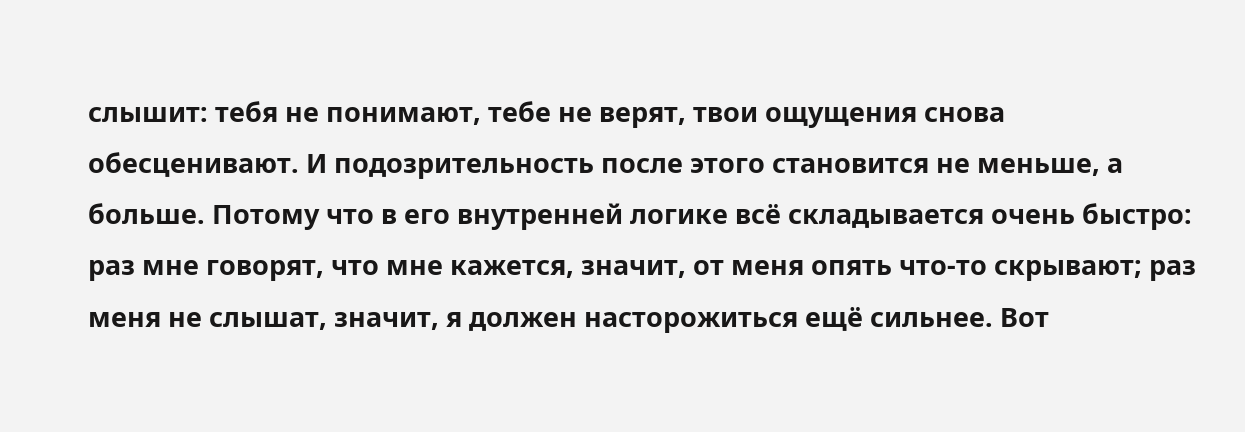слышит: тебя не понимают, тебе не верят, твои ощущения снова обесценивают. И подозрительность после этого становится не меньше, а больше. Потому что в его внутренней логике всё складывается очень быстро: раз мне говорят, что мне кажется, значит, от меня опять что-то скрывают; раз меня не слышат, значит, я должен насторожиться ещё сильнее. Вот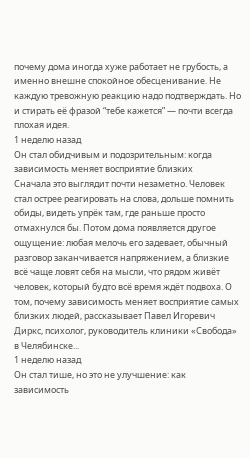почему дома иногда хуже работает не грубость, а именно внешне спокойное обесценивание. Не каждую тревожную реакцию надо подтверждать. Но и стирать её фразой “тебе кажется” — почти всегда плохая идея.
1 неделю назад
Он стал обидчивым и подозрительным: когда зависимость меняет восприятие близких
Сначала это выглядит почти незаметно. Человек стал острее реагировать на слова, дольше помнить обиды, видеть упрёк там, где раньше просто отмахнулся бы. Потом дома появляется другое ощущение: любая мелочь его задевает, обычный разговор заканчивается напряжением, а близкие всё чаще ловят себя на мысли, что рядом живёт человек, который будто всё время ждёт подвоха. О том, почему зависимость меняет восприятие самых близких людей, рассказывает Павел Игоревич Диркс, психолог, руководитель клиники «Свобода» в Челябинске...
1 неделю назад
Он стал тише, но это не улучшение: как зависимость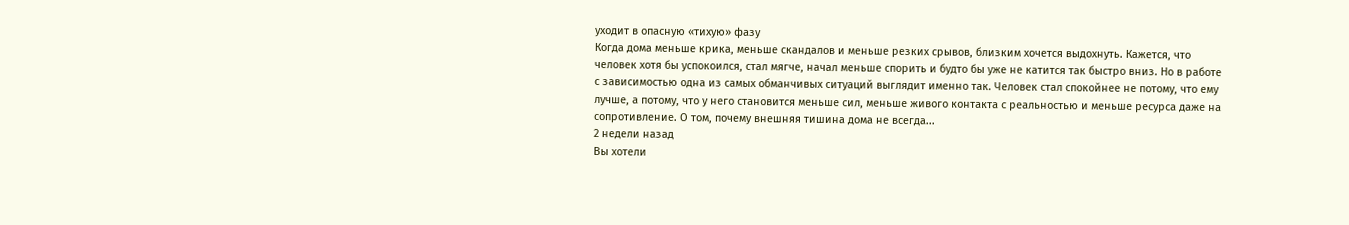уходит в опасную «тихую» фазу
Когда дома меньше крика, меньше скандалов и меньше резких срывов, близким хочется выдохнуть. Кажется, что человек хотя бы успокоился, стал мягче, начал меньше спорить и будто бы уже не катится так быстро вниз. Но в работе с зависимостью одна из самых обманчивых ситуаций выглядит именно так. Человек стал спокойнее не потому, что ему лучше, а потому, что у него становится меньше сил, меньше живого контакта с реальностью и меньше ресурса даже на сопротивление. О том, почему внешняя тишина дома не всегда...
2 недели назад
Вы хотели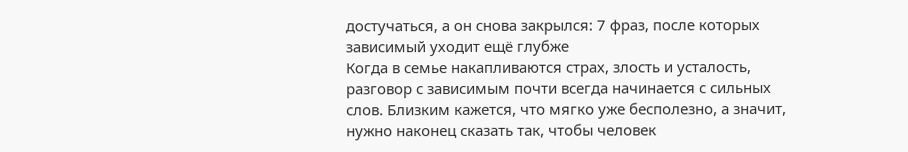достучаться, а он снова закрылся: 7 фраз, после которых зависимый уходит ещё глубже
Когда в семье накапливаются страх, злость и усталость, разговор с зависимым почти всегда начинается с сильных слов. Близким кажется, что мягко уже бесполезно, а значит, нужно наконец сказать так, чтобы человек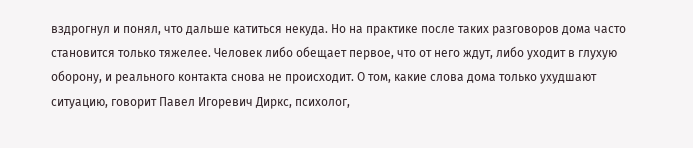вздрогнул и понял, что дальше катиться некуда. Но на практике после таких разговоров дома часто становится только тяжелее. Человек либо обещает первое, что от него ждут, либо уходит в глухую оборону, и реального контакта снова не происходит. О том, какие слова дома только ухудшают ситуацию, говорит Павел Игоревич Диркс, психолог,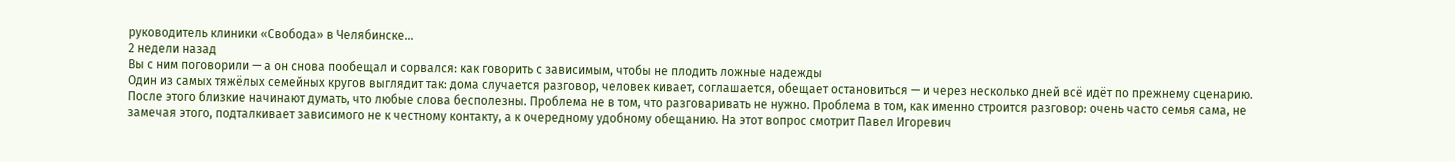руководитель клиники «Свобода» в Челябинске...
2 недели назад
Вы с ним поговорили — а он снова пообещал и сорвался: как говорить с зависимым, чтобы не плодить ложные надежды
Один из самых тяжёлых семейных кругов выглядит так: дома случается разговор, человек кивает, соглашается, обещает остановиться — и через несколько дней всё идёт по прежнему сценарию. После этого близкие начинают думать, что любые слова бесполезны. Проблема не в том, что разговаривать не нужно. Проблема в том, как именно строится разговор: очень часто семья сама, не замечая этого, подталкивает зависимого не к честному контакту, а к очередному удобному обещанию. На этот вопрос смотрит Павел Игоревич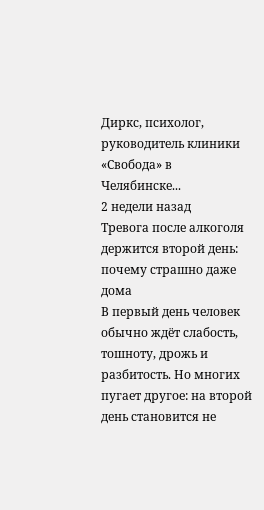Диркс, психолог, руководитель клиники «Свобода» в Челябинске...
2 недели назад
Тревога после алкоголя держится второй день: почему страшно даже дома
В первый день человек обычно ждёт слабость, тошноту, дрожь и разбитость. Но многих пугает другое: на второй день становится не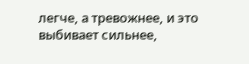легче, а тревожнее, и это выбивает сильнее,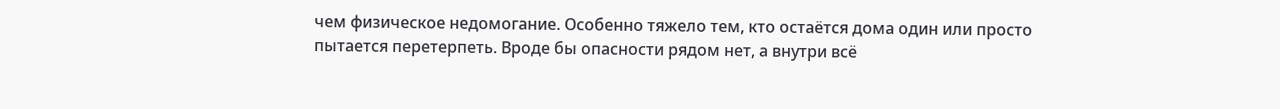чем физическое недомогание. Особенно тяжело тем, кто остаётся дома один или просто пытается перетерпеть. Вроде бы опасности рядом нет, а внутри всё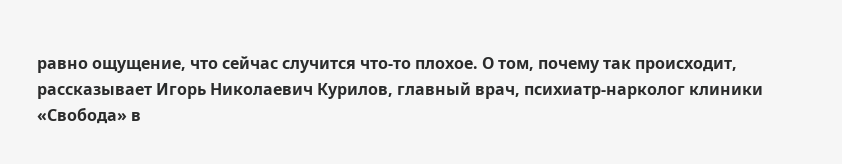равно ощущение, что сейчас случится что-то плохое. О том, почему так происходит, рассказывает Игорь Николаевич Курилов, главный врач, психиатр-нарколог клиники «Свобода» в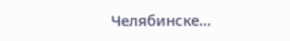Челябинске...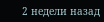2 недели назад